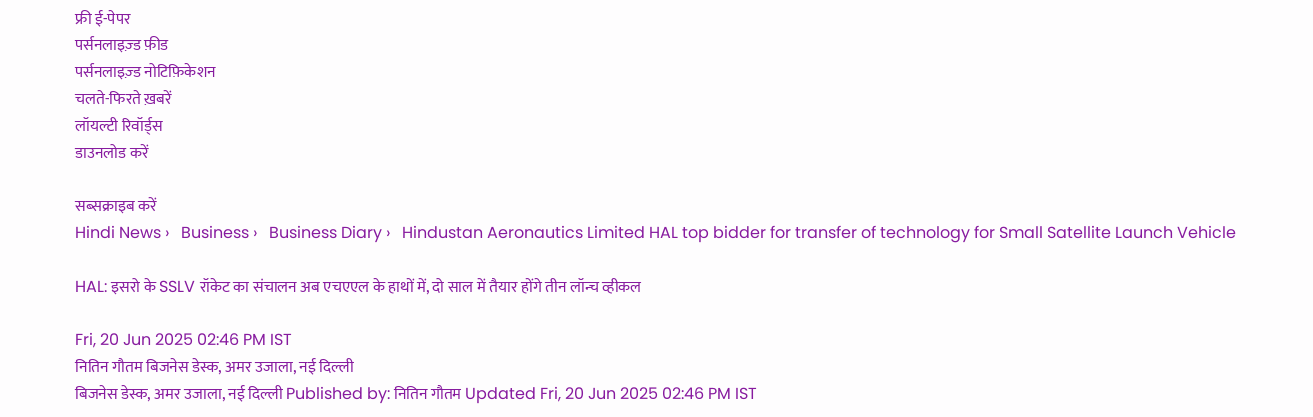फ्री ई-पेपर
पर्सनलाइज़्ड फ़ीड
पर्सनलाइज़्ड नोटिफ़िकेशन
चलते-फिरते ख़बरें
लॉयल्टी रिवॉर्ड्स
डाउनलोड करें

सब्सक्राइब करें
Hindi News ›   Business ›   Business Diary ›   Hindustan Aeronautics Limited HAL top bidder for transfer of technology for Small Satellite Launch Vehicle

HAL: इसरो के SSLV रॉकेट का संचालन अब एचएएल के हाथों में, दो साल में तैयार होंगे तीन लॉन्च व्हीकल

Fri, 20 Jun 2025 02:46 PM IST
नितिन गौतम बिजनेस डेस्क, अमर उजाला, नई दिल्ली
बिजनेस डेस्क, अमर उजाला, नई दिल्ली Published by: नितिन गौतम Updated Fri, 20 Jun 2025 02:46 PM IST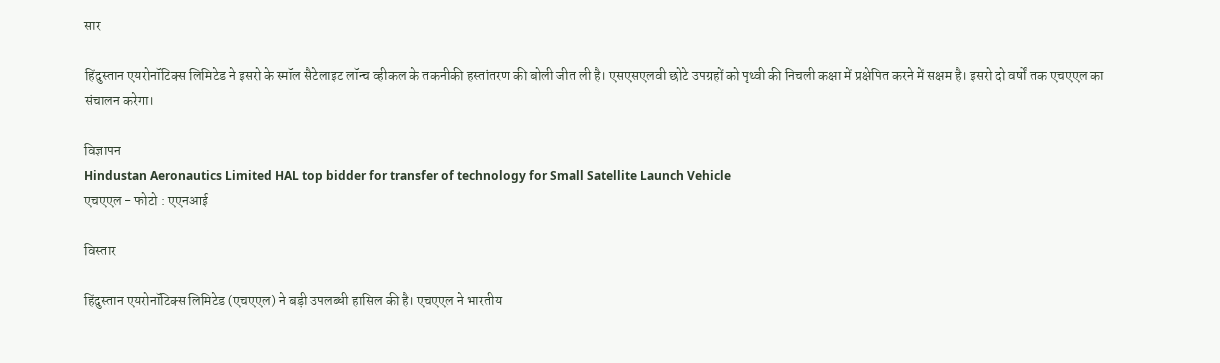सार

हिंदुस्तान एयरोनॉटिक्स लिमिटेड ने इसरो के स्मॉल सैटेलाइट लॉन्च व्हीकल के तकनीकी हस्तांतरण की बोली जीत ली है। एसएसएलवी छोटे उपग्रहों को पृथ्वी की निचली कक्षा में प्रक्षेपित करने में सक्षम है। इसरो दो वर्षों तक एचएएल का संचालन करेगा।

विज्ञापन
Hindustan Aeronautics Limited HAL top bidder for transfer of technology for Small Satellite Launch Vehicle
एचएएल - फोटो : एएनआई

विस्तार

हिंदुस्तान एयरोनॉटिक्स लिमिटेड (एचएएल) ने बड़ी उपलब्धी हासिल की है। एचएएल ने भारतीय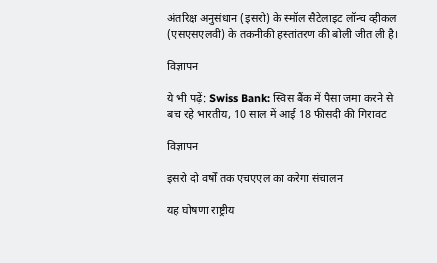अंतरिक्ष अनुसंधान (इसरो) के स्मॉल सैटेलाइट लॉन्च व्हीकल (एसएसएलवी) के तकनीकी हस्तांतरण की बोली जीत ली है।

विज्ञापन

ये भी पढ़ें: Swiss Bank: स्विस बैंक में पैसा जमा करने से बच रहे भारतीय, 10 साल में आई 18 फीसदी की गिरावट

विज्ञापन

इसरो दो वर्षों तक एचएएल का करेगा संचालन

यह घोषणा राष्ट्रीय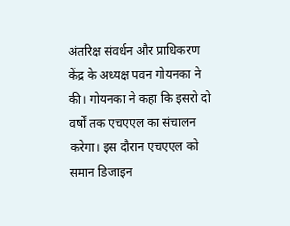अंतरिक्ष संवर्धन और प्राधिकरण केंद्र के अध्यक्ष पवन गोयनका ने की। गोयनका ने कहा कि इसरो दो वर्षों तक एचएएल का संचालन करेगा। इस दौरान एचएएल को समान डिजाइन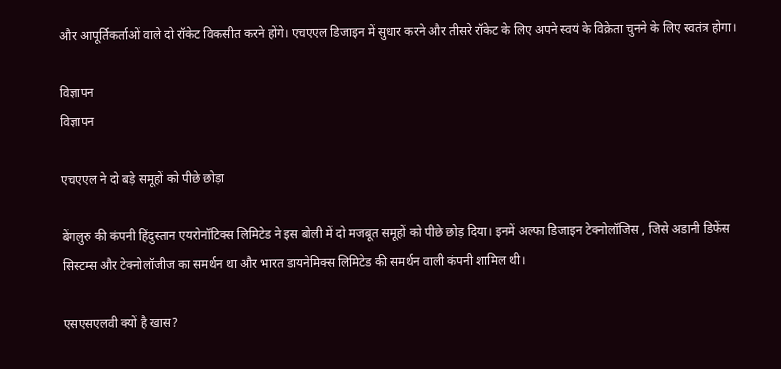और आपूर्तिकर्ताओं वाले दो रॉकेट विकसीत करने होंगे। एचएएल डिजाइन में सुधार करने और तीसरे रॉकेट के लिए अपने स्वयं के विक्रेता चुनने के लिए स्वतंत्र होगा।

विज्ञापन
विज्ञापन

एचएएल ने दो बड़े समूहों को पीछे छोड़ा

बेंगलुरु की कंपनी हिंदुस्तान एयरोनॉटिक्स लिमिटेड ने इस बोली में दो मजबूत समूहों को पीछे छोड़ दिया। इनमें अल्फा डिजाइन टेक्नोलॉजिस , जिसे अडानी डिफेंस सिस्टम्स और टेक्नोलॉजीज का समर्थन था और भारत डायनेमिक्स लिमिटेड की समर्थन वाली कंपनी शामिल थी।

एसएसएलवी क्यों है खास?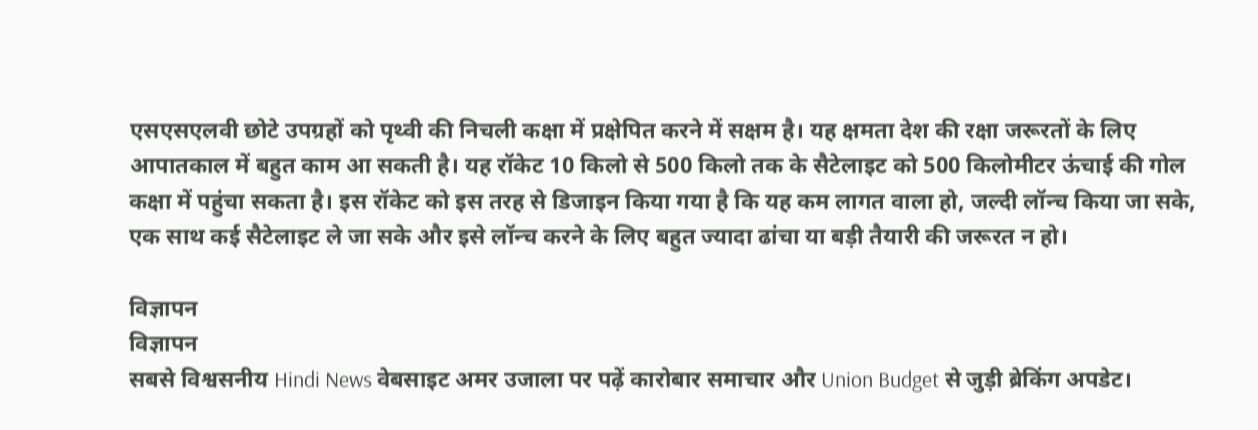एसएसएलवी छोटे उपग्रहों को पृथ्वी की निचली कक्षा में प्रक्षेपित करने में सक्षम है। यह क्षमता देश की रक्षा जरूरतों के लिए आपातकाल में बहुत काम आ सकती है। यह रॉकेट 10 किलो से 500 किलो तक के सैटेलाइट को 500 किलोमीटर ऊंचाई की गोल कक्षा में पहुंचा सकता है। इस रॉकेट को इस तरह से डिजाइन किया गया है कि यह कम लागत वाला हो, जल्दी लॉन्च किया जा सके, एक साथ कई सैटेलाइट ले जा सके और इसे लॉन्च करने के लिए बहुत ज्यादा ढांचा या बड़ी तैयारी की जरूरत न हो।

विज्ञापन
विज्ञापन
सबसे विश्वसनीय Hindi News वेबसाइट अमर उजाला पर पढ़ें कारोबार समाचार और Union Budget से जुड़ी ब्रेकिंग अपडेट।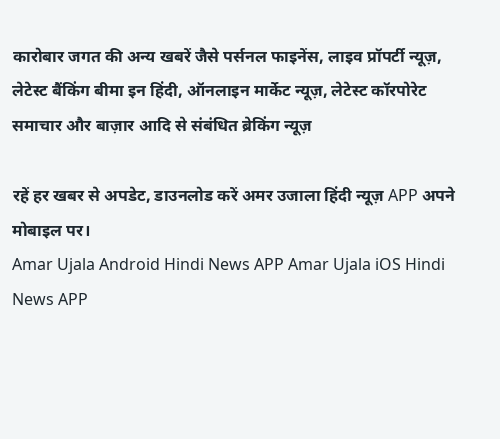कारोबार जगत की अन्य खबरें जैसे पर्सनल फाइनेंस, लाइव प्रॉपर्टी न्यूज़, लेटेस्ट बैंकिंग बीमा इन हिंदी, ऑनलाइन मार्केट न्यूज़, लेटेस्ट कॉरपोरेट समाचार और बाज़ार आदि से संबंधित ब्रेकिंग न्यूज़

रहें हर खबर से अपडेट, डाउनलोड करें अमर उजाला हिंदी न्यूज़ APP अपने मोबाइल पर।
Amar Ujala Android Hindi News APP Amar Ujala iOS Hindi News APP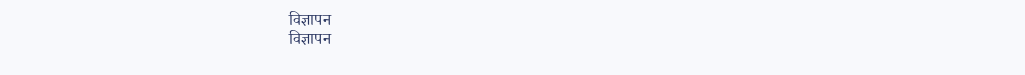विज्ञापन
विज्ञापन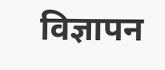विज्ञापन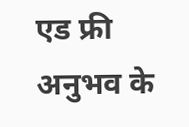एड फ्री अनुभव के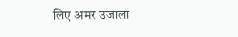लिए अमर उजाला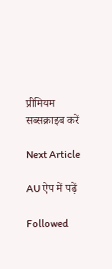प्रीमियम सब्सक्राइब करें

Next Article

AU ऐप में पढ़ें

Followed